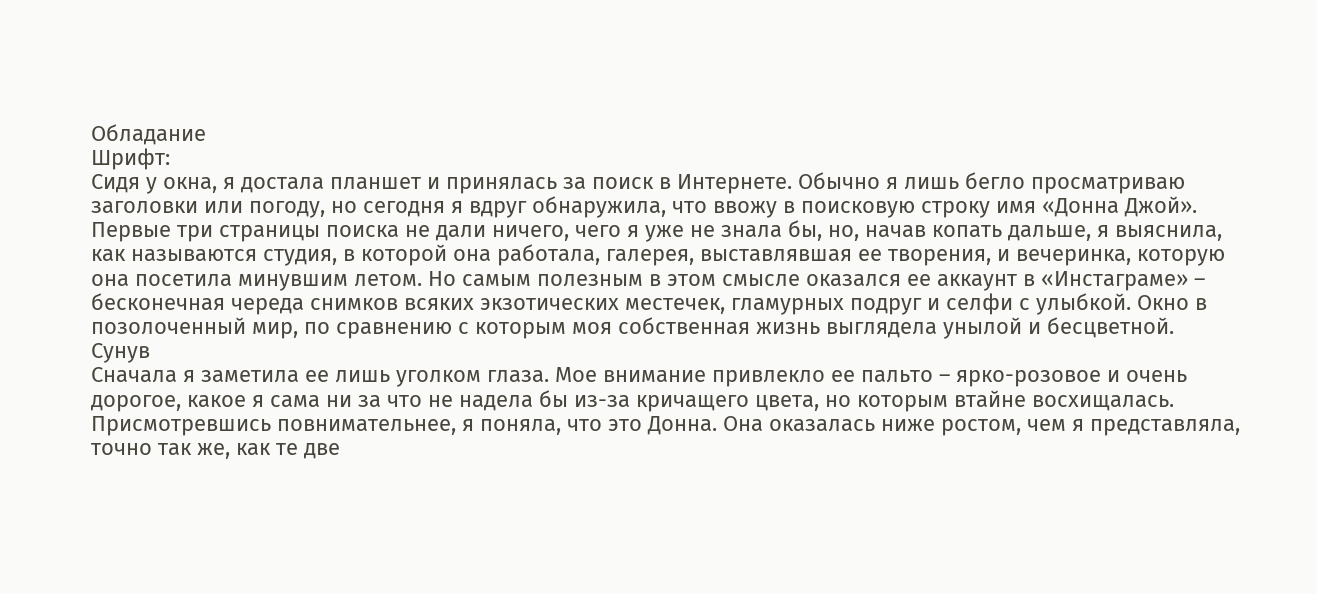Обладание
Шрифт:
Сидя у окна, я достала планшет и принялась за поиск в Интернете. Обычно я лишь бегло просматриваю заголовки или погоду, но сегодня я вдруг обнаружила, что ввожу в поисковую строку имя «Донна Джой». Первые три страницы поиска не дали ничего, чего я уже не знала бы, но, начав копать дальше, я выяснила, как называются студия, в которой она работала, галерея, выставлявшая ее творения, и вечеринка, которую она посетила минувшим летом. Но самым полезным в этом смысле оказался ее аккаунт в «Инстаграме» – бесконечная череда снимков всяких экзотических местечек, гламурных подруг и селфи с улыбкой. Окно в позолоченный мир, по сравнению с которым моя собственная жизнь выглядела унылой и бесцветной.
Сунув
Сначала я заметила ее лишь уголком глаза. Мое внимание привлекло ее пальто – ярко-розовое и очень дорогое, какое я сама ни за что не надела бы из-за кричащего цвета, но которым втайне восхищалась.
Присмотревшись повнимательнее, я поняла, что это Донна. Она оказалась ниже ростом, чем я представляла, точно так же, как те две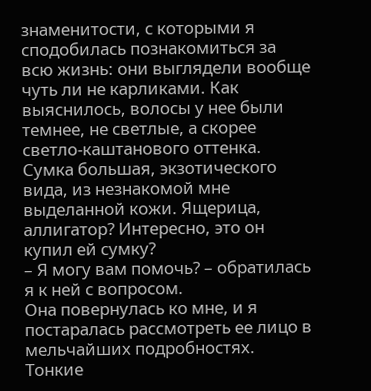знаменитости, с которыми я сподобилась познакомиться за всю жизнь: они выглядели вообще чуть ли не карликами. Как выяснилось, волосы у нее были темнее, не светлые, а скорее светло-каштанового оттенка. Сумка большая, экзотического вида, из незнакомой мне выделанной кожи. Ящерица, аллигатор? Интересно, это он купил ей сумку?
– Я могу вам помочь? – обратилась я к ней с вопросом.
Она повернулась ко мне, и я постаралась рассмотреть ее лицо в мельчайших подробностях. Тонкие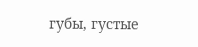губы, густые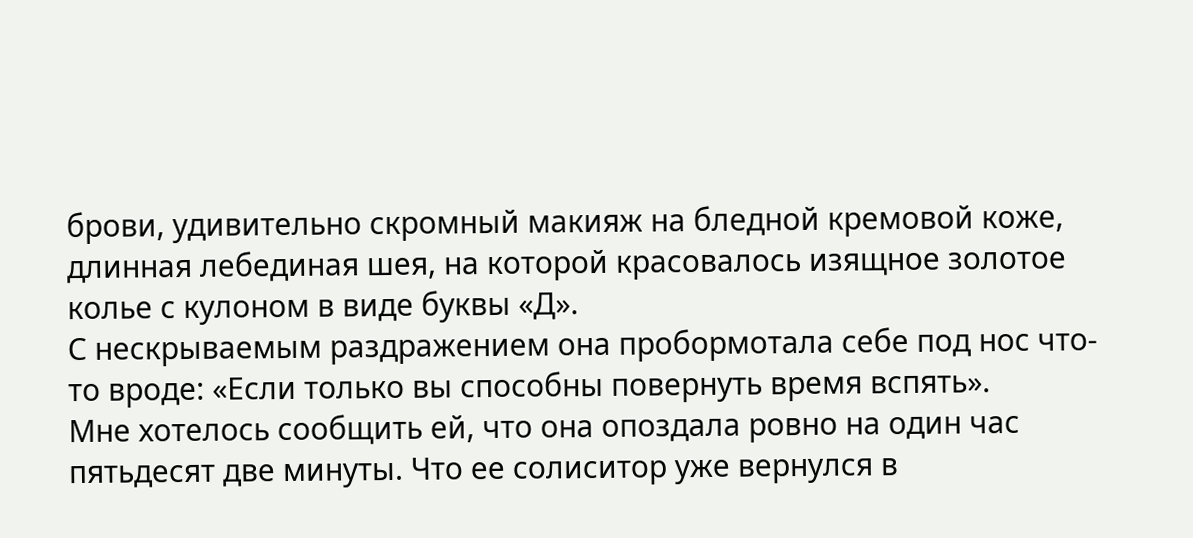брови, удивительно скромный макияж на бледной кремовой коже, длинная лебединая шея, на которой красовалось изящное золотое колье с кулоном в виде буквы «Д».
С нескрываемым раздражением она пробормотала себе под нос что-то вроде: «Если только вы способны повернуть время вспять».
Мне хотелось сообщить ей, что она опоздала ровно на один час пятьдесят две минуты. Что ее солиситор уже вернулся в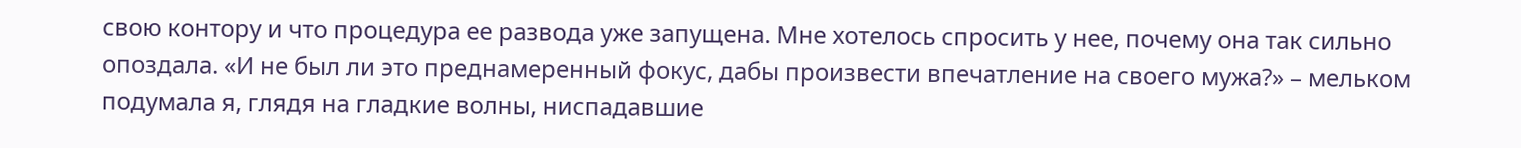свою контору и что процедура ее развода уже запущена. Мне хотелось спросить у нее, почему она так сильно опоздала. «И не был ли это преднамеренный фокус, дабы произвести впечатление на своего мужа?» – мельком подумала я, глядя на гладкие волны, ниспадавшие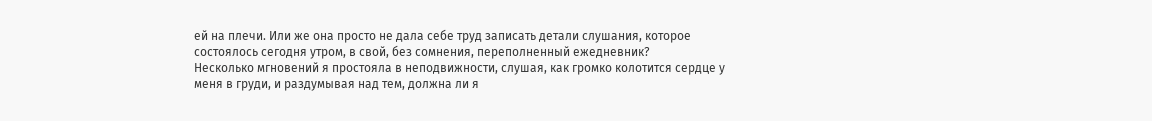ей на плечи. Или же она просто не дала себе труд записать детали слушания, которое состоялось сегодня утром, в свой, без сомнения, переполненный ежедневник?
Несколько мгновений я простояла в неподвижности, слушая, как громко колотится сердце у меня в груди, и раздумывая над тем, должна ли я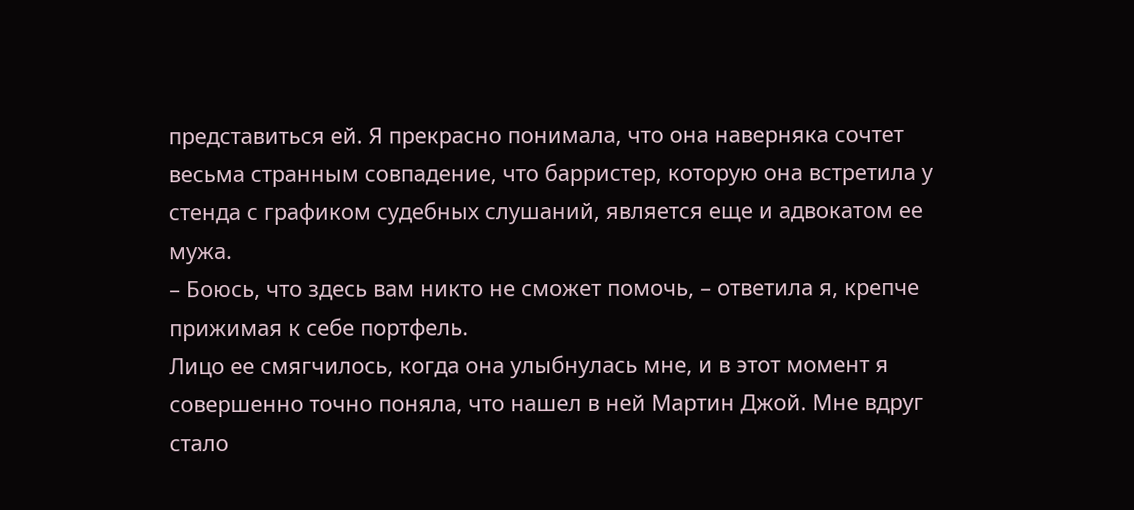представиться ей. Я прекрасно понимала, что она наверняка сочтет весьма странным совпадение, что барристер, которую она встретила у стенда с графиком судебных слушаний, является еще и адвокатом ее мужа.
– Боюсь, что здесь вам никто не сможет помочь, – ответила я, крепче прижимая к себе портфель.
Лицо ее смягчилось, когда она улыбнулась мне, и в этот момент я совершенно точно поняла, что нашел в ней Мартин Джой. Мне вдруг стало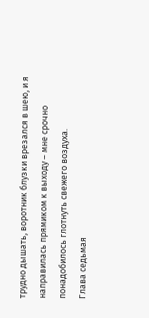трудно дышать, воротник блузки врезался в шею, и я направилась прямиком к выходу – мне срочно понадобилось глотнуть свежего воздуха.
Глава седьмая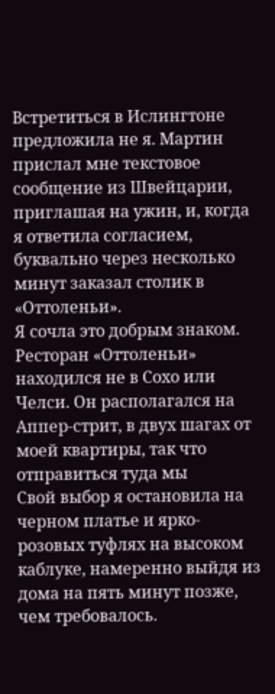Встретиться в Ислингтоне предложила не я. Мартин прислал мне текстовое сообщение из Швейцарии, приглашая на ужин, и, когда я ответила согласием, буквально через несколько минут заказал столик в «Оттоленьи».
Я сочла это добрым знаком. Ресторан «Оттоленьи» находился не в Сохо или Челси. Он располагался на Аппер-стрит, в двух шагах от моей квартиры, так что отправиться туда мы
Свой выбор я остановила на черном платье и ярко-розовых туфлях на высоком каблуке, намеренно выйдя из дома на пять минут позже, чем требовалось.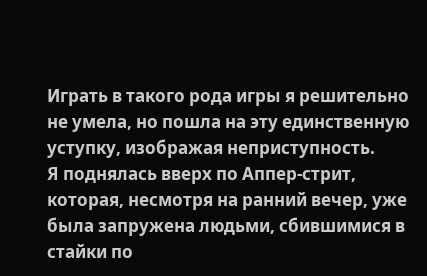Играть в такого рода игры я решительно не умела, но пошла на эту единственную уступку, изображая неприступность.
Я поднялась вверх по Аппер-стрит, которая, несмотря на ранний вечер, уже была запружена людьми, сбившимися в стайки по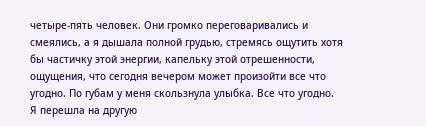четыре-пять человек. Они громко переговаривались и смеялись, а я дышала полной грудью, стремясь ощутить хотя бы частичку этой энергии, капельку этой отрешенности, ощущения, что сегодня вечером может произойти все что угодно. По губам у меня скользнула улыбка. Все что угодно.
Я перешла на другую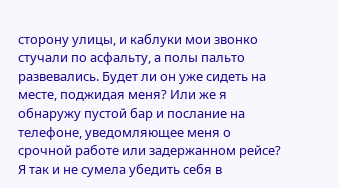сторону улицы, и каблуки мои звонко стучали по асфальту, а полы пальто развевались. Будет ли он уже сидеть на месте, поджидая меня? Или же я обнаружу пустой бар и послание на телефоне, уведомляющее меня о срочной работе или задержанном рейсе? Я так и не сумела убедить себя в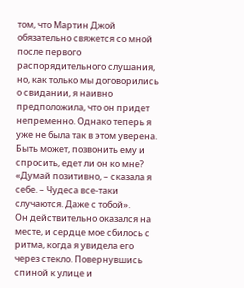том, что Мартин Джой обязательно свяжется со мной после первого распорядительного слушания, но, как только мы договорились о свидании, я наивно предположила, что он придет непременно. Однако теперь я уже не была так в этом уверена. Быть может, позвонить ему и спросить, едет ли он ко мне? «Думай позитивно, – сказала я себе. – Чудеса все-таки случаются. Даже с тобой».
Он действительно оказался на месте, и сердце мое сбилось с ритма, когда я увидела его через стекло. Повернувшись спиной к улице и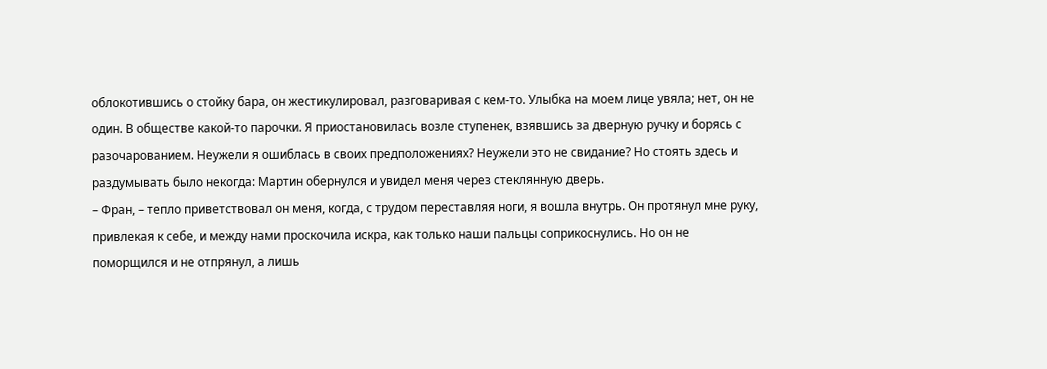облокотившись о стойку бара, он жестикулировал, разговаривая с кем-то. Улыбка на моем лице увяла; нет, он не один. В обществе какой-то парочки. Я приостановилась возле ступенек, взявшись за дверную ручку и борясь с разочарованием. Неужели я ошиблась в своих предположениях? Неужели это не свидание? Но стоять здесь и раздумывать было некогда: Мартин обернулся и увидел меня через стеклянную дверь.
– Фран, – тепло приветствовал он меня, когда, с трудом переставляя ноги, я вошла внутрь. Он протянул мне руку, привлекая к себе, и между нами проскочила искра, как только наши пальцы соприкоснулись. Но он не поморщился и не отпрянул, а лишь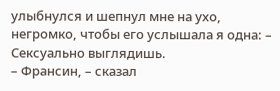улыбнулся и шепнул мне на ухо, негромко, чтобы его услышала я одна: – Сексуально выглядишь.
– Франсин, – сказал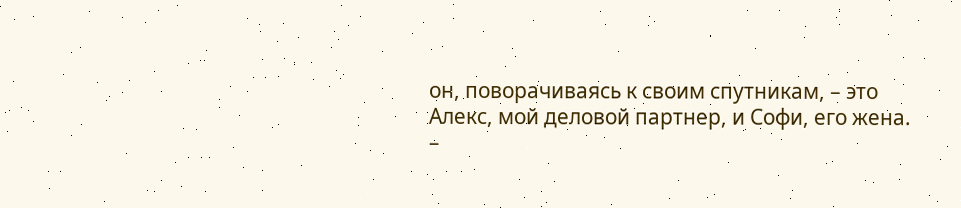он, поворачиваясь к своим спутникам, – это Алекс, мой деловой партнер, и Софи, его жена.
–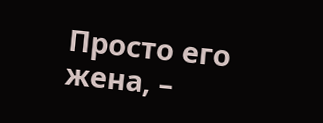Просто его жена, –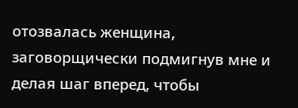отозвалась женщина, заговорщически подмигнув мне и делая шаг вперед, чтобы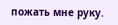пожать мне руку.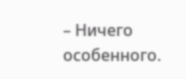– Ничего особенного.